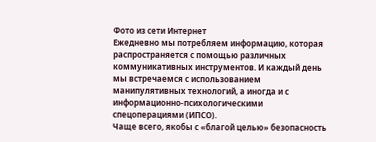Фото из сети Интернет
Ежедневно мы потребляем информацию, которая распространяется с помощью различных коммуникативных инструментов. И каждый день мы встречаемся с использованием манипулятивных технологий, а иногда и с информационно-психологическими спецоперациями (ИПСО).
Чаще всего, якобы с «благой целью» безопасность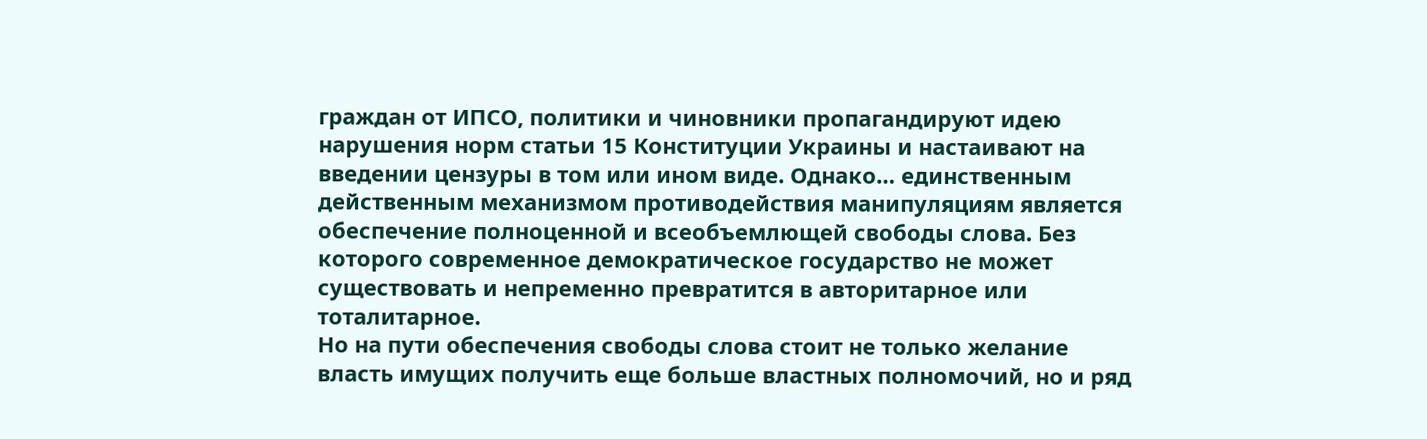граждан от ИПСО, политики и чиновники пропагандируют идею нарушения норм статьи 15 Конституции Украины и настаивают на введении цензуры в том или ином виде. Однако… единственным действенным механизмом противодействия манипуляциям является обеспечение полноценной и всеобъемлющей свободы слова. Без которого современное демократическое государство не может существовать и непременно превратится в авторитарное или тоталитарное.
Но на пути обеспечения свободы слова стоит не только желание власть имущих получить еще больше властных полномочий, но и ряд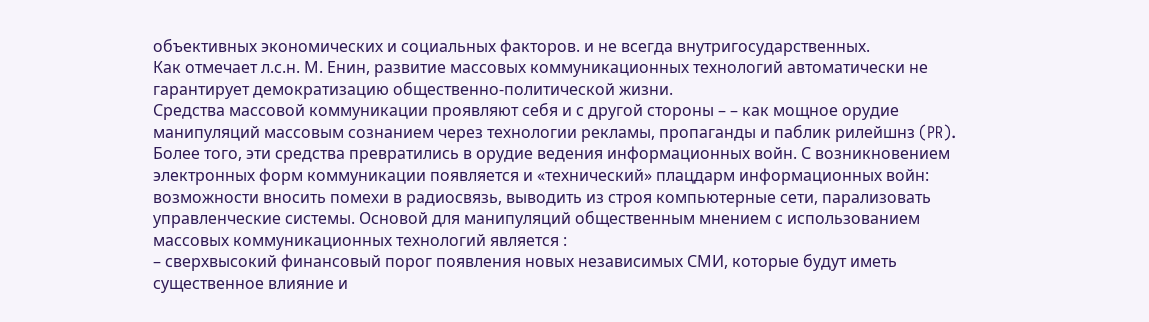объективных экономических и социальных факторов. и не всегда внутригосударственных.
Как отмечает л.с.н. М. Енин, развитие массовых коммуникационных технологий автоматически не гарантирует демократизацию общественно-политической жизни.
Средства массовой коммуникации проявляют себя и с другой стороны – – как мощное орудие манипуляций массовым сознанием через технологии рекламы, пропаганды и паблик рилейшнз (PR). Более того, эти средства превратились в орудие ведения информационных войн. С возникновением электронных форм коммуникации появляется и «технический» плацдарм информационных войн: возможности вносить помехи в радиосвязь, выводить из строя компьютерные сети, парализовать управленческие системы. Основой для манипуляций общественным мнением с использованием массовых коммуникационных технологий является :
– сверхвысокий финансовый порог появления новых независимых СМИ, которые будут иметь существенное влияние и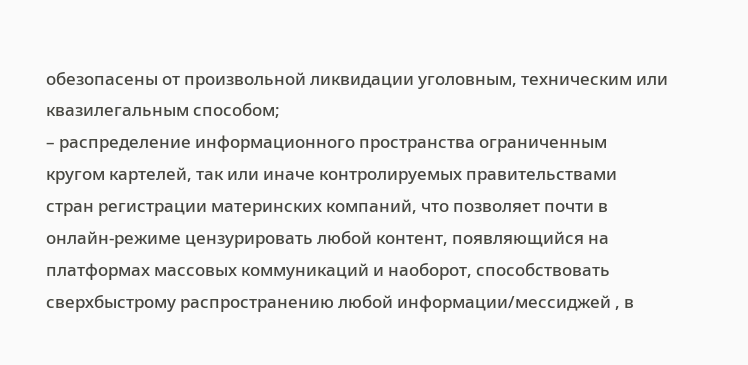обезопасены от произвольной ликвидации уголовным, техническим или квазилегальным способом;
– распределение информационного пространства ограниченным кругом картелей, так или иначе контролируемых правительствами стран регистрации материнских компаний, что позволяет почти в онлайн-режиме цензурировать любой контент, появляющийся на платформах массовых коммуникаций и наоборот, способствовать сверхбыстрому распространению любой информации/мессиджей , в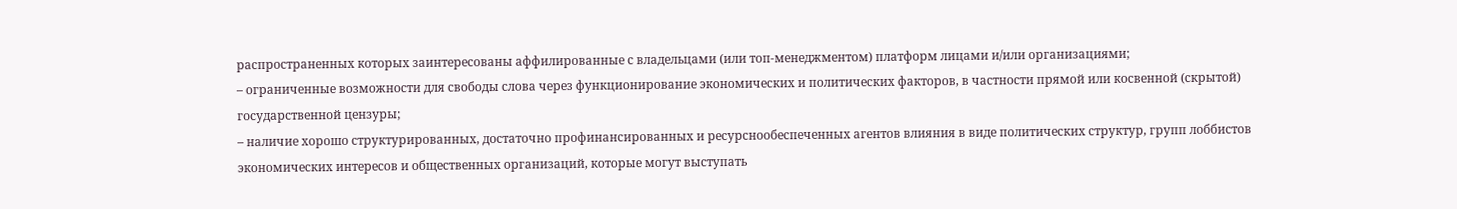распространенных которых заинтересованы аффилированные с владельцами (или топ-менеджментом) платформ лицами и/или организациями;
– ограниченные возможности для свободы слова через функционирование экономических и политических факторов, в частности прямой или косвенной (скрытой) государственной цензуры;
– наличие хорошо структурированных, достаточно профинансированных и ресурснообеспеченных агентов влияния в виде политических структур, групп лоббистов экономических интересов и общественных организаций, которые могут выступать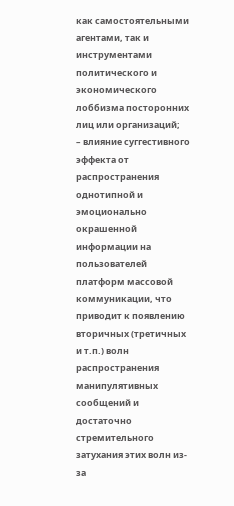как самостоятельными агентами, так и инструментами политического и экономического лоббизма посторонних лиц или организаций;
– влияние суггестивного эффекта от распространения однотипной и эмоционально окрашенной информации на пользователей платформ массовой коммуникации, что приводит к появлению вторичных (третичных и т.п.) волн распространения манипулятивных сообщений и достаточно стремительного затухания этих волн из-за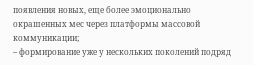появления новых, еще более эмоционально окрашенных мес через платформы массовой коммуникации;
– формирование уже у нескольких поколений подряд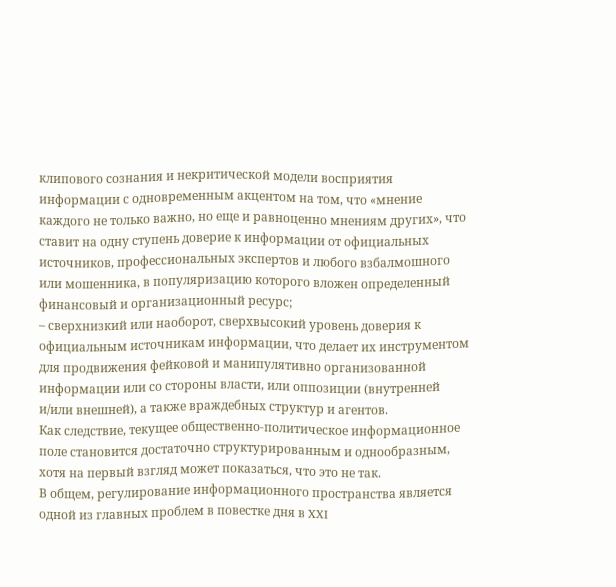клипового сознания и некритической модели восприятия информации с одновременным акцентом на том, что «мнение каждого не только важно, но еще и равноценно мнениям других», что ставит на одну ступень доверие к информации от официальных источников, профессиональных экспертов и любого взбалмошного или мошенника, в популяризацию которого вложен определенный финансовый и организационный ресурс;
– сверхнизкий или наоборот, сверхвысокий уровень доверия к официальным источникам информации, что делает их инструментом для продвижения фейковой и манипулятивно организованной информации или со стороны власти, или оппозиции (внутренней и/или внешней), а также враждебных структур и агентов.
Как следствие, текущее общественно-политическое информационное поле становится достаточно структурированным и однообразным, хотя на первый взгляд может показаться, что это не так.
В общем, регулирование информационного пространства является одной из главных проблем в повестке дня в XXI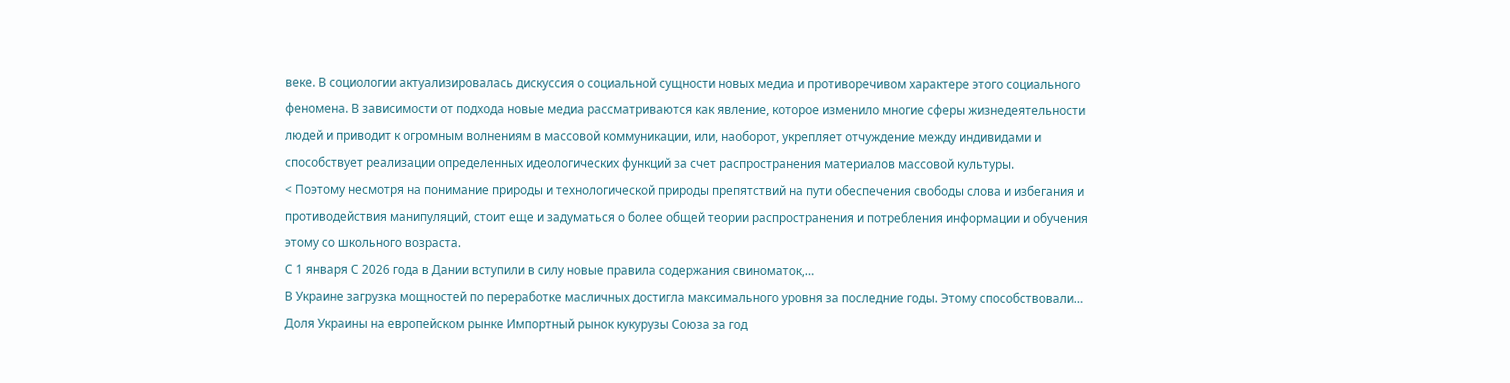веке. В социологии актуализировалась дискуссия о социальной сущности новых медиа и противоречивом характере этого социального феномена. В зависимости от подхода новые медиа рассматриваются как явление, которое изменило многие сферы жизнедеятельности людей и приводит к огромным волнениям в массовой коммуникации, или, наоборот, укрепляет отчуждение между индивидами и способствует реализации определенных идеологических функций за счет распространения материалов массовой культуры.
< Поэтому несмотря на понимание природы и технологической природы препятствий на пути обеспечения свободы слова и избегания и противодействия манипуляций, стоит еще и задуматься о более общей теории распространения и потребления информации и обучения этому со школьного возраста.
С 1 января С 2026 года в Дании вступили в силу новые правила содержания свиноматок,…
В Украине загрузка мощностей по переработке масличных достигла максимального уровня за последние годы. Этому способствовали…
Доля Украины на европейском рынке Импортный рынок кукурузы Союза за год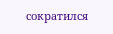сократился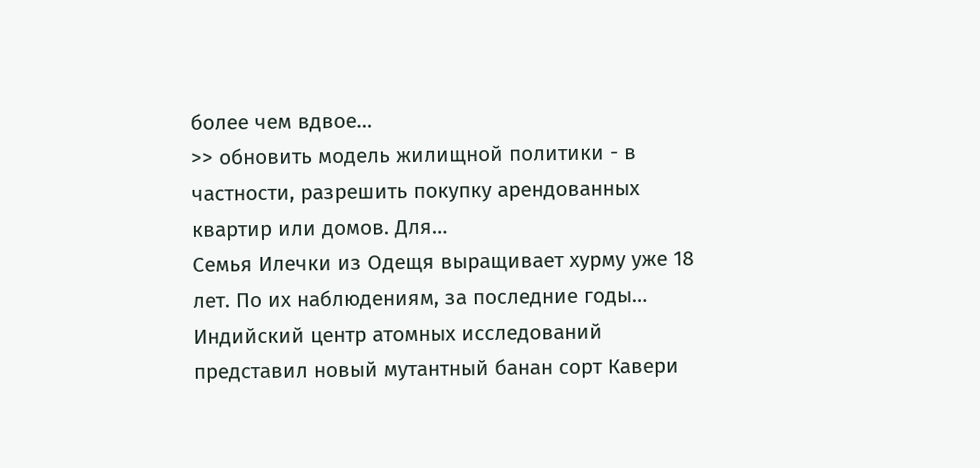более чем вдвое…
>> обновить модель жилищной политики - в частности, разрешить покупку арендованных квартир или домов. Для…
Семья Илечки из Одещя выращивает хурму уже 18 лет. По их наблюдениям, за последние годы…
Индийский центр атомных исследований представил новый мутантный банан сорт Кавери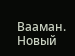Вааман. Новый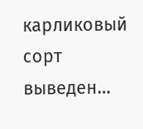карликовый сорт выведен…